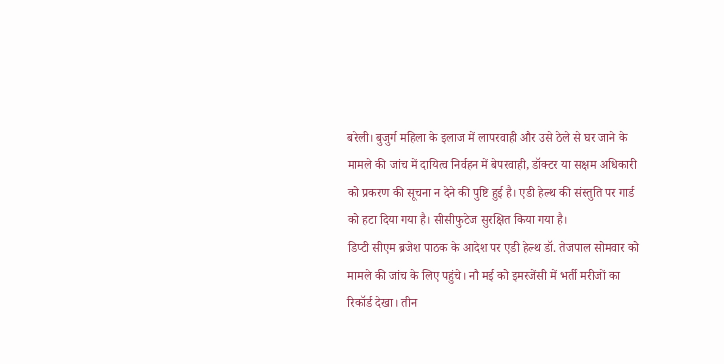बरेली। बुजुर्ग महिला के इलाज में लापरवाही और उसे ठेले से घर जाने के मामले की जांच में दायित्व निर्वहन में बेपरवाही, डॉक्टर या सक्षम अधिकारी को प्रकरण की सूचना न देने की पुष्टि हुई है। एडी हेल्थ की संस्तुति पर गार्ड को हटा दिया गया है। सीसीफुटेज सुरक्षित किया गया है।
डिप्टी सीएम ब्रजेश पाठक के आदेश पर एडी हेल्थ डॉ. तेजपाल सोमवार को मामले की जांच के लिए पहुंचे। नौ मई को इमरजेंसी में भर्ती मरीजों का रिकॉर्ड देखा। तीन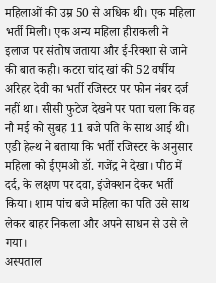महिलाओं की उम्र 50 से अधिक थी। एक महिला भर्ती मिली। एक अन्य महिला हीराकली ने इलाज पर संतोष जताया और ई-रिक्शा से जाने की बात कही। कटरा चांद खां की 52 वर्षीय अरिहर देवी का भर्ती रजिस्टर पर फोन नंबर दर्ज नहीं था। सीसी फुटेज देखने पर पता चला कि वह नौ मई को सुबह 11 बजे पति के साथ आई थी।
एडी हेल्थ ने बताया कि भर्ती रजिस्टर के अनुसार महिला को ईएमओ डॉ. गजेंद्र ने देखा। पीठ में दर्द, के लक्षण पर दवा, इंजेक्शन देकर भर्ती किया। शाम पांच बजे महिला का पति उसे साथ लेकर बाहर निकला और अपने साधन से उसे ले गया।
अस्पताल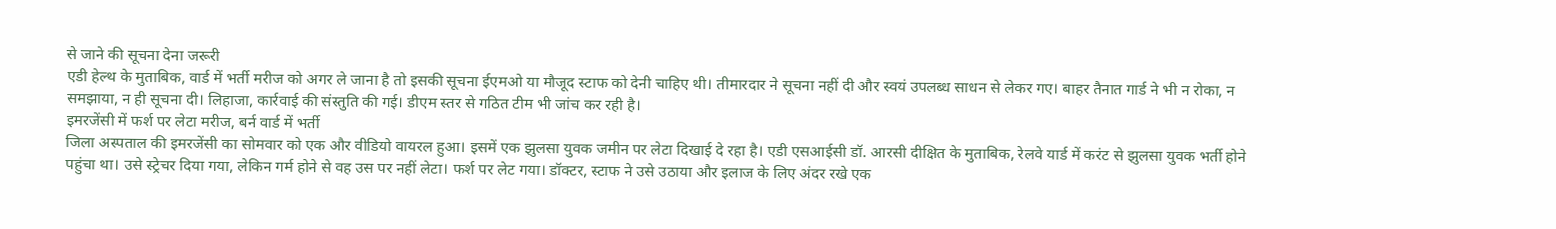से जाने की सूचना देना जरूरी
एडी हेल्थ के मुताबिक, वार्ड में भर्ती मरीज को अगर ले जाना है तो इसकी सूचना ईएमओ या मौजूद स्टाफ को देनी चाहिए थी। तीमारदार ने सूचना नहीं दी और स्वयं उपलब्ध साधन से लेकर गए। बाहर तैनात गार्ड ने भी न रोका, न समझाया, न ही सूचना दी। लिहाजा, कार्रवाई की संस्तुति की गई। डीएम स्तर से गठित टीम भी जांच कर रही है।
इमरजेंसी में फर्श पर लेटा मरीज, बर्न वार्ड में भर्ती
जिला अस्पताल की इमरजेंसी का सोमवार को एक और वीडियो वायरल हुआ। इसमें एक झुलसा युवक जमीन पर लेटा दिखाई दे रहा है। एडी एसआईसी डॉ. आरसी दीक्षित के मुताबिक, रेलवे यार्ड में करंट से झुलसा युवक भर्ती होने पहुंचा था। उसे स्ट्रेचर दिया गया, लेकिन गर्म होने से वह उस पर नहीं लेटा। फर्श पर लेट गया। डॉक्टर, स्टाफ ने उसे उठाया और इलाज के लिए अंदर रखे एक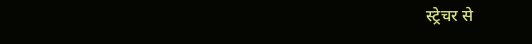स्ट्रेचर से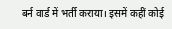बर्न वार्ड में भर्ती कराया। इसमें कहीं कोई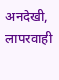अनदेखी, लापरवाही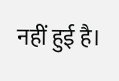नहीं हुई है।